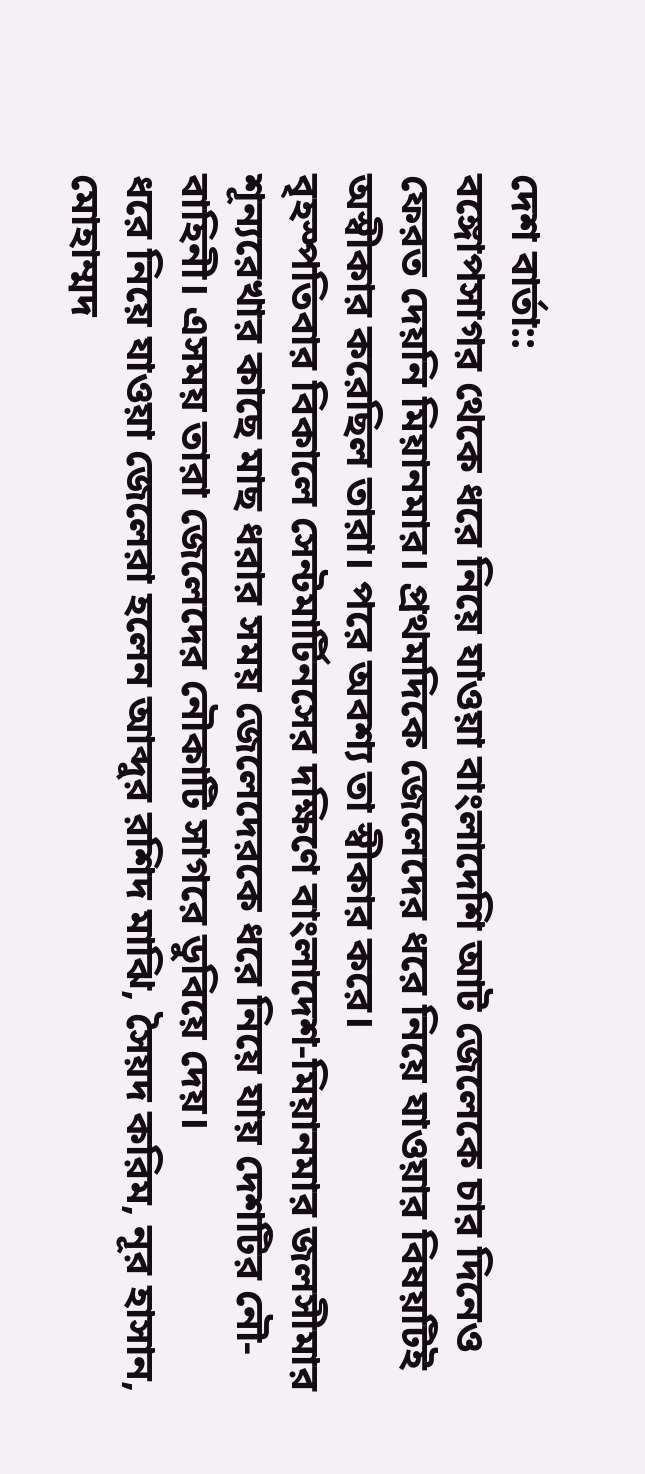দেশ বার্তা::
বঙ্গোপসাগর থেকে ধরে নিয়ে যাওয়া বাংলাদেশি আট জেলেকে চার দিনেও ফেরত দেয়নি মিয়ানমার। প্রথমদিকে জেলেদের ধরে নিয়ে যাওয়ার বিষয়টিই অস্বীকার করেছিল তারা। পরে অবশ্য তা স্বীকার করে।
বৃহস্পতিবার বিকালে সেন্টমার্টিনসের দক্ষিণে বাংলাদেশ-মিয়ানমার জলসীমার শূন্যরেখার কাছে মাছ ধরার সময় জেলেদেরকে ধরে নিয়ে যায় দেশটির নৌ-বাহিনী। এসময় তারা জেলেদের নৌকাটি সাগরে ডুবিয়ে দেয়।
ধরে নিয়ে যাওয়া জেলেরা হলেন আব্দুর রশিদ মাঝি, সৈয়দ করিম, নূর হাসান, মোহাম্মদ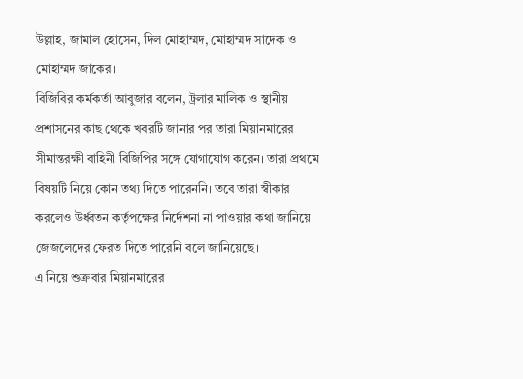উল্লাহ, জামাল হোসেন, দিল মোহাম্মদ, মোহাম্মদ সাদেক ও মোহাম্মদ জাকের।
বিজিবির কর্মকর্তা আবুজার বলেন, ট্রলার মালিক ও স্থানীয় প্রশাসনের কাছ থেকে খবরটি জানার পর তারা মিয়ানমারের সীমান্তরক্ষী বাহিনী বিজিপির সঙ্গে যোগাযোগ করেন। তারা প্রথমে বিষয়টি নিয়ে কোন তথ্য দিতে পারেননি। তবে তারা স্বীকার করলেও উর্ধ্বতন কর্তৃপক্ষের নির্দেশনা না পাওয়ার কথা জানিয়ে জেজলেদের ফেরত দিতে পারেনি বলে জানিয়েছে।
এ নিয়ে শুক্রবার মিয়ানমারের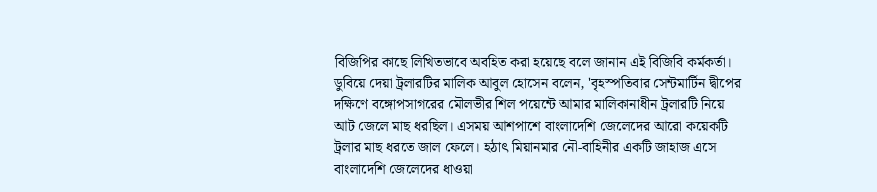বিজিপির কাছে লিখিতভাবে অবহিত করা হয়েছে বলে জানান এই বিজিবি কর্মকর্তা।
ডুবিয়ে দেয়া ট্রলারটির মালিক আবুল হোসেন বলেন, 'বৃহস্পতিবার সেন্টমার্টিন দ্বীপের দক্ষিণে বঙ্গোপসাগরের মৌলভীর শিল পয়েন্টে আমার মালিকানাধীন ট্রলারটি নিয়ে আট জেলে মাছ ধরছিল। এসময় আশপাশে বাংলাদেশি জেলেদের আরো কয়েকটি ট্রলার মাছ ধরতে জাল ফেলে। হঠাৎ মিয়ানমার নৌ-বাহিনীর একটি জাহাজ এসে বাংলাদেশি জেলেদের ধাওয়া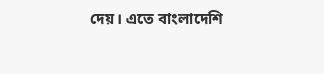দেয়। এতে বাংলাদেশি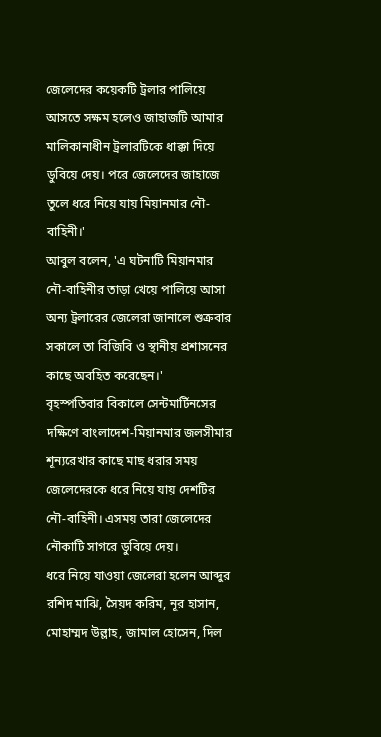জেলেদের কয়েকটি ট্রলার পালিয়ে আসতে সক্ষম হলেও জাহাজটি আমার মালিকানাধীন ট্রলারটিকে ধাক্কা দিয়ে ডুবিয়ে দেয়। পরে জেলেদের জাহাজে তুলে ধরে নিয়ে যায় মিয়ানমার নৌ-বাহিনী।'
আবুল বলেন, 'এ ঘটনাটি মিয়ানমার নৌ-বাহিনীর তাড়া খেয়ে পালিয়ে আসা অন্য ট্রলারের জেলেরা জানালে শুক্রবার সকালে তা বিজিবি ও স্থানীয় প্রশাসনের কাছে অবহিত করেছেন।'
বৃহস্পতিবার বিকালে সেন্টমার্টিনসের দক্ষিণে বাংলাদেশ-মিয়ানমার জলসীমার শূন্যরেখার কাছে মাছ ধরার সময় জেলেদেরকে ধরে নিয়ে যায় দেশটির নৌ-বাহিনী। এসময় তারা জেলেদের নৌকাটি সাগরে ডুবিয়ে দেয়।
ধরে নিয়ে যাওয়া জেলেরা হলেন আব্দুর রশিদ মাঝি, সৈয়দ করিম, নূর হাসান, মোহাম্মদ উল্লাহ, জামাল হোসেন, দিল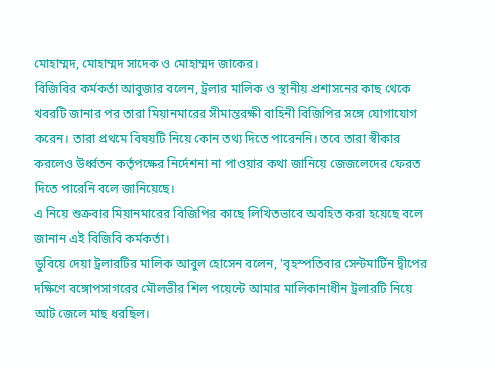মোহাম্মদ, মোহাম্মদ সাদেক ও মোহাম্মদ জাকের।
বিজিবির কর্মকর্তা আবুজার বলেন, ট্রলার মালিক ও স্থানীয় প্রশাসনের কাছ থেকে খবরটি জানার পর তারা মিয়ানমারের সীমান্তরক্ষী বাহিনী বিজিপির সঙ্গে যোগাযোগ করেন। তারা প্রথমে বিষয়টি নিয়ে কোন তথ্য দিতে পারেননি। তবে তারা স্বীকার করলেও উর্ধ্বতন কর্তৃপক্ষের নির্দেশনা না পাওয়ার কথা জানিয়ে জেজলেদের ফেরত দিতে পারেনি বলে জানিয়েছে।
এ নিয়ে শুক্রবার মিয়ানমারের বিজিপির কাছে লিখিতভাবে অবহিত করা হয়েছে বলে জানান এই বিজিবি কর্মকর্তা।
ডুবিয়ে দেয়া ট্রলারটির মালিক আবুল হোসেন বলেন, 'বৃহস্পতিবার সেন্টমার্টিন দ্বীপের দক্ষিণে বঙ্গোপসাগরের মৌলভীর শিল পয়েন্টে আমার মালিকানাধীন ট্রলারটি নিয়ে আট জেলে মাছ ধরছিল।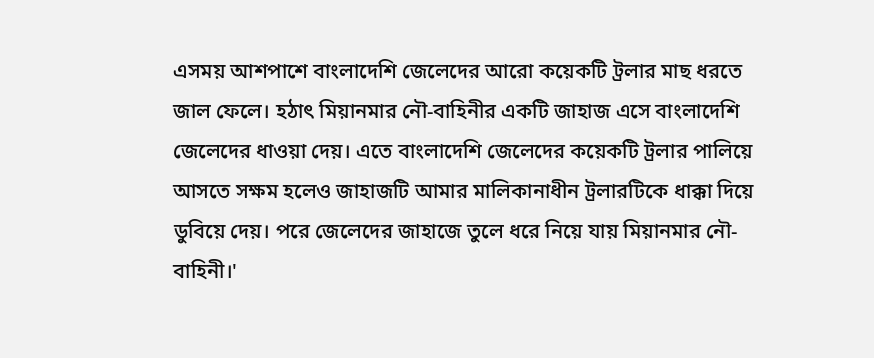এসময় আশপাশে বাংলাদেশি জেলেদের আরো কয়েকটি ট্রলার মাছ ধরতে জাল ফেলে। হঠাৎ মিয়ানমার নৌ-বাহিনীর একটি জাহাজ এসে বাংলাদেশি জেলেদের ধাওয়া দেয়। এতে বাংলাদেশি জেলেদের কয়েকটি ট্রলার পালিয়ে আসতে সক্ষম হলেও জাহাজটি আমার মালিকানাধীন ট্রলারটিকে ধাক্কা দিয়ে ডুবিয়ে দেয়। পরে জেলেদের জাহাজে তুলে ধরে নিয়ে যায় মিয়ানমার নৌ-বাহিনী।'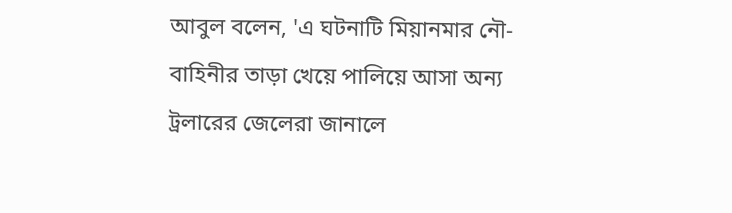আবুল বলেন, 'এ ঘটনাটি মিয়ানমার নৌ-বাহিনীর তাড়া খেয়ে পালিয়ে আসা অন্য ট্রলারের জেলেরা জানালে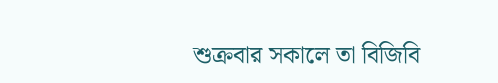শুক্রবার সকালে তা বিজিবি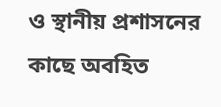ও স্থানীয় প্রশাসনের কাছে অবহিত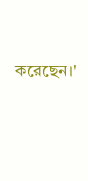করেছেন।'